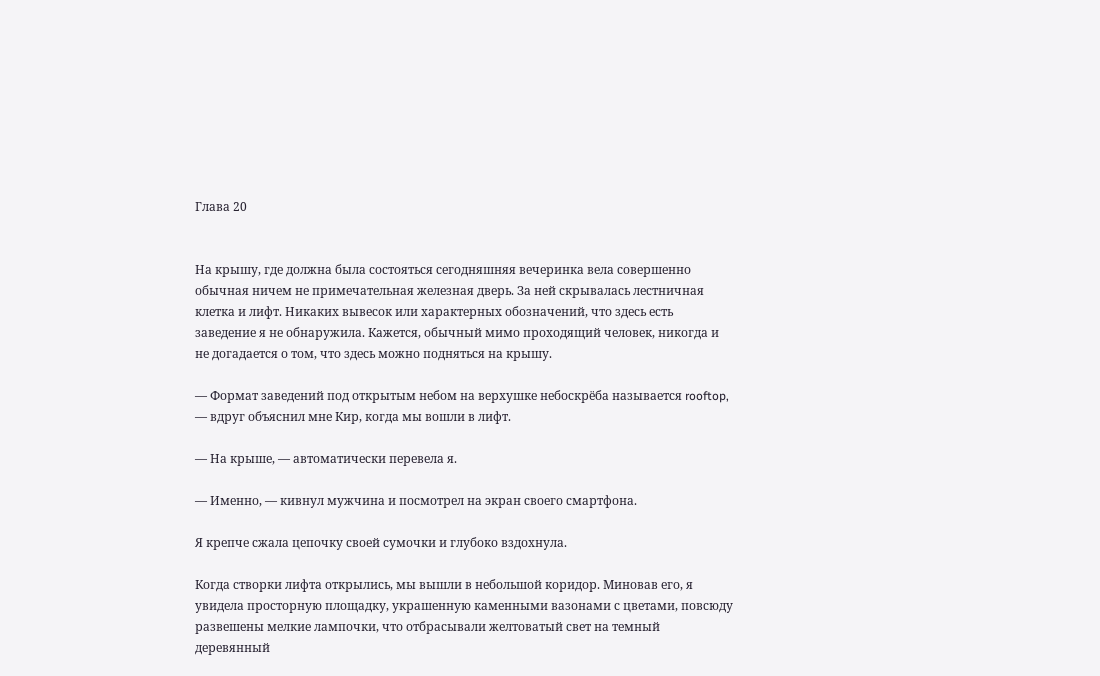Глава 20


На крышу, где должна была состояться сегодняшняя вечеринка вела совершенно обычная ничем не примечательная железная дверь. За ней скрывалась лестничная клетка и лифт. Никаких вывесок или характерных обозначений, что здесь есть заведение я не обнаружила. Кажется, обычный мимо проходящий человек, никогда и не догадается о том, что здесь можно подняться на крышу.

— Формат заведений под открытым небом на верхушке небоскрёба называется rooftop, — вдруг объяснил мне Кир, когда мы вошли в лифт.

— На крыше, — автоматически перевела я.

— Именно, — кивнул мужчина и посмотрел на экран своего смартфона.

Я крепче сжала цепочку своей сумочки и глубоко вздохнула.

Когда створки лифта открылись, мы вышли в небольшой коридор. Миновав его, я увидела просторную площадку, украшенную каменными вазонами с цветами, повсюду развешены мелкие лампочки, что отбрасывали желтоватый свет на темный деревянный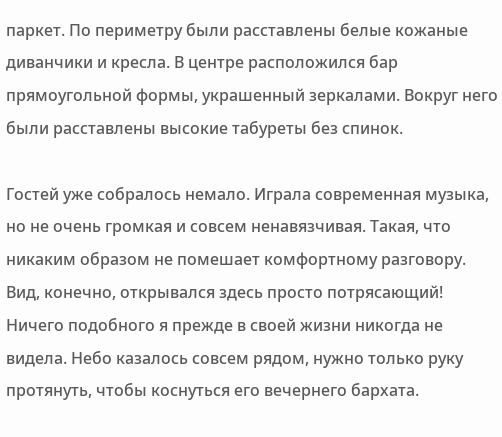паркет. По периметру были расставлены белые кожаные диванчики и кресла. В центре расположился бар прямоугольной формы, украшенный зеркалами. Вокруг него были расставлены высокие табуреты без спинок.

Гостей уже собралось немало. Играла современная музыка, но не очень громкая и совсем ненавязчивая. Такая, что никаким образом не помешает комфортному разговору. Вид, конечно, открывался здесь просто потрясающий! Ничего подобного я прежде в своей жизни никогда не видела. Небо казалось совсем рядом, нужно только руку протянуть, чтобы коснуться его вечернего бархата.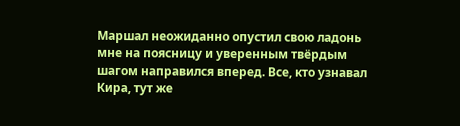Маршал неожиданно опустил свою ладонь мне на поясницу и уверенным твёрдым шагом направился вперед. Все, кто узнавал Кира, тут же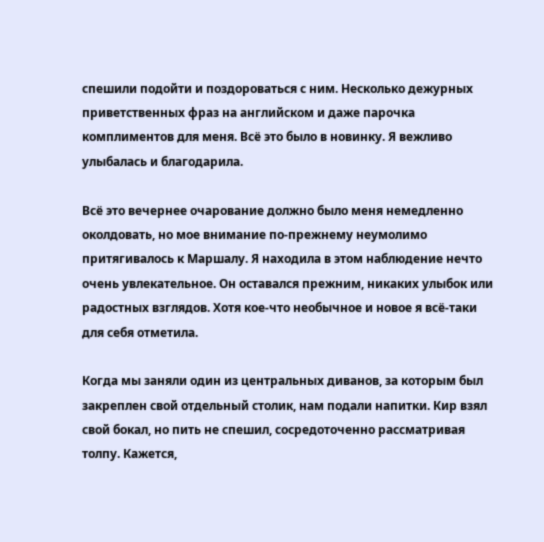спешили подойти и поздороваться с ним. Несколько дежурных приветственных фраз на английском и даже парочка комплиментов для меня. Всё это было в новинку. Я вежливо улыбалась и благодарила.

Всё это вечернее очарование должно было меня немедленно околдовать, но мое внимание по-прежнему неумолимо притягивалось к Маршалу. Я находила в этом наблюдение нечто очень увлекательное. Он оставался прежним, никаких улыбок или радостных взглядов. Хотя кое-что необычное и новое я всё-таки для себя отметила.

Когда мы заняли один из центральных диванов, за которым был закреплен свой отдельный столик, нам подали напитки. Кир взял свой бокал, но пить не спешил, сосредоточенно рассматривая толпу. Кажется,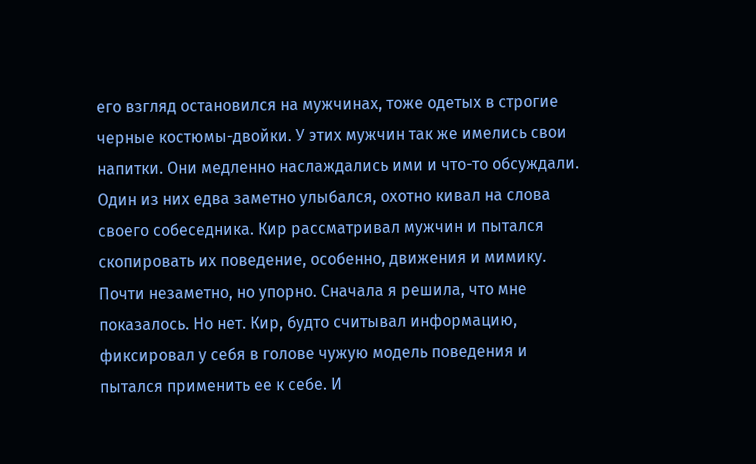его взгляд остановился на мужчинах, тоже одетых в строгие черные костюмы-двойки. У этих мужчин так же имелись свои напитки. Они медленно наслаждались ими и что-то обсуждали. Один из них едва заметно улыбался, охотно кивал на слова своего собеседника. Кир рассматривал мужчин и пытался скопировать их поведение, особенно, движения и мимику. Почти незаметно, но упорно. Сначала я решила, что мне показалось. Но нет. Кир, будто считывал информацию, фиксировал у себя в голове чужую модель поведения и пытался применить ее к себе. И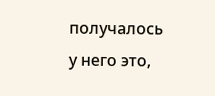получалось у него это,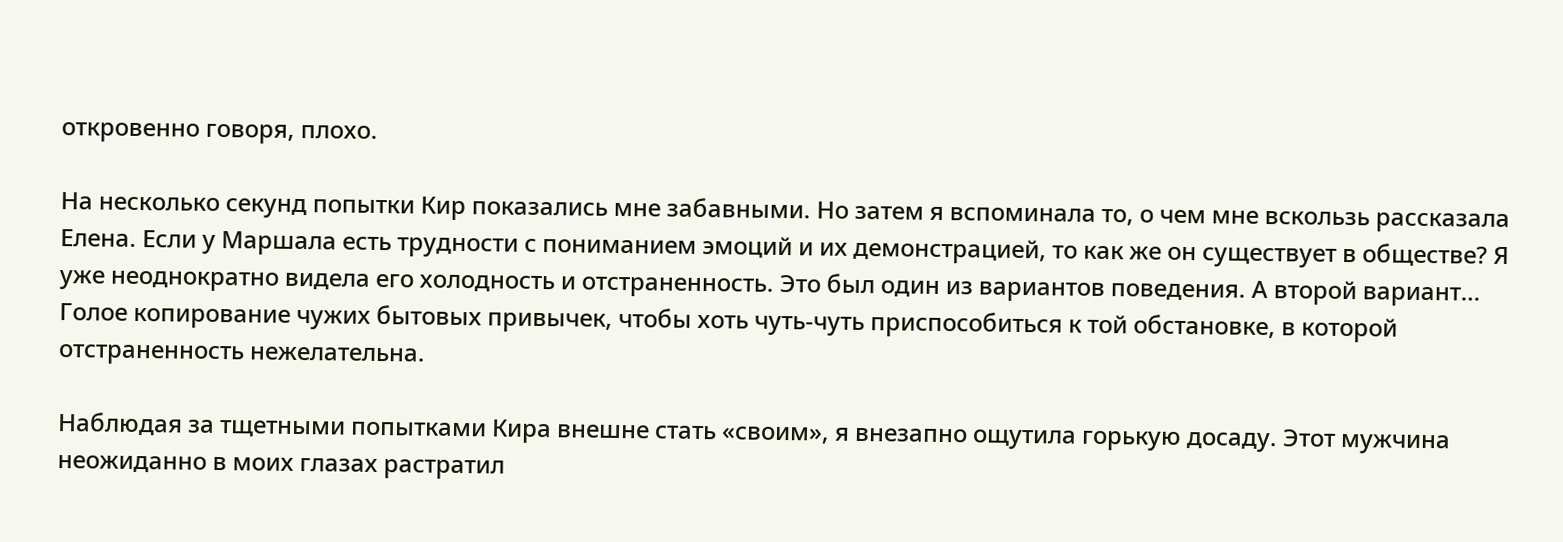откровенно говоря, плохо.

На несколько секунд попытки Кир показались мне забавными. Но затем я вспоминала то, о чем мне вскользь рассказала Елена. Если у Маршала есть трудности с пониманием эмоций и их демонстрацией, то как же он существует в обществе? Я уже неоднократно видела его холодность и отстраненность. Это был один из вариантов поведения. А второй вариант… Голое копирование чужих бытовых привычек, чтобы хоть чуть-чуть приспособиться к той обстановке, в которой отстраненность нежелательна.

Наблюдая за тщетными попытками Кира внешне стать «своим», я внезапно ощутила горькую досаду. Этот мужчина неожиданно в моих глазах растратил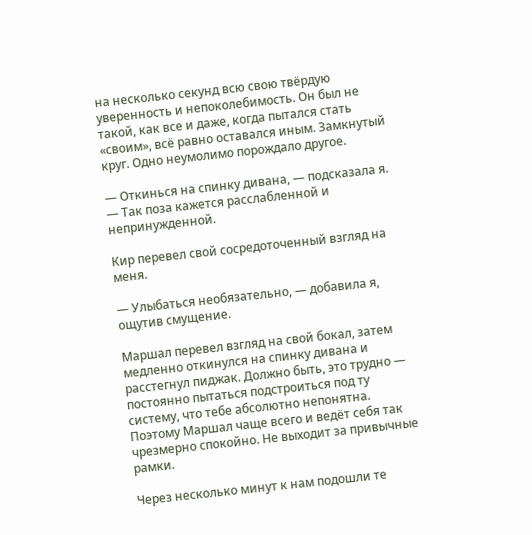на несколько секунд всю свою твёрдую уверенность и непоколебимость. Он был не такой, как все и даже, когда пытался стать «своим», всё равно оставался иным. Замкнутый круг. Одно неумолимо порождало другое.

— Откинься на спинку дивана, — подсказала я. — Так поза кажется расслабленной и непринужденной.

Кир перевел свой сосредоточенный взгляд на меня.

— Улыбаться необязательно, — добавила я, ощутив смущение.

Маршал перевел взгляд на свой бокал, затем медленно откинулся на спинку дивана и расстегнул пиджак. Должно быть, это трудно — постоянно пытаться подстроиться под ту систему, что тебе абсолютно непонятна. Поэтому Маршал чаще всего и ведёт себя так чрезмерно спокойно. Не выходит за привычные рамки.

Через несколько минут к нам подошли те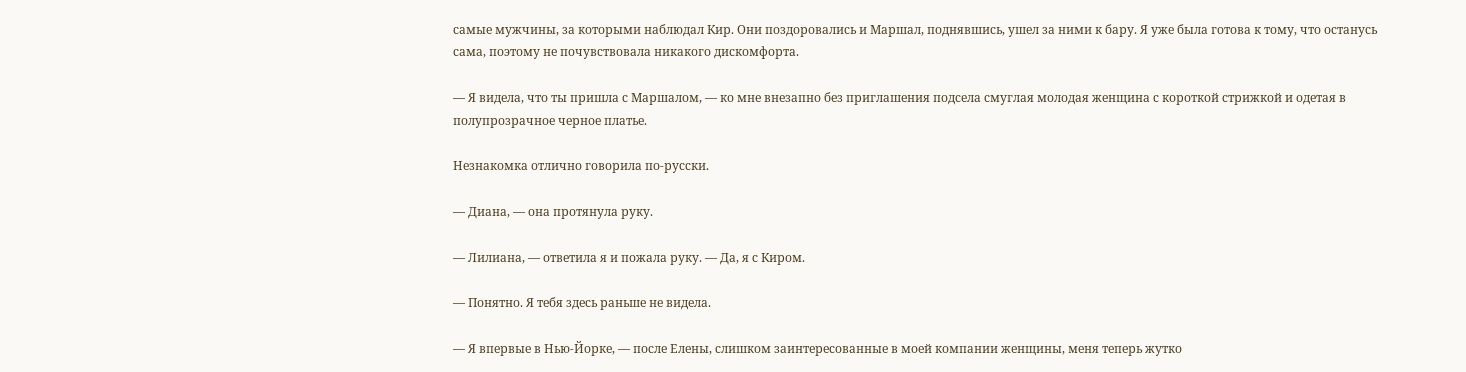самые мужчины, за которыми наблюдал Кир. Они поздоровались и Маршал, поднявшись, ушел за ними к бару. Я уже была готова к тому, что останусь сама, поэтому не почувствовала никакого дискомфорта.

— Я видела, что ты пришла с Маршалом, — ко мне внезапно без приглашения подсела смуглая молодая женщина с короткой стрижкой и одетая в полупрозрачное черное платье.

Незнакомка отлично говорила по-русски.

— Диана, — она протянула руку.

— Лилиана, — ответила я и пожала руку. — Да, я с Киром.

— Понятно. Я тебя здесь раньше не видела.

— Я впервые в Нью-Йорке, — после Елены, слишком заинтересованные в моей компании женщины, меня теперь жутко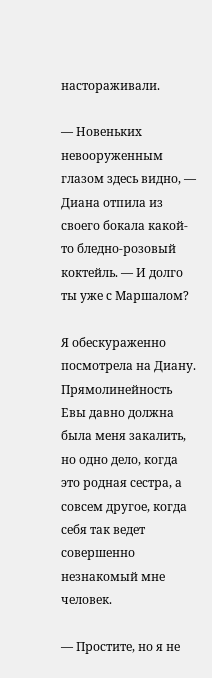настораживали.

— Новеньких невооруженным глазом здесь видно, — Диана отпила из своего бокала какой-то бледно-розовый коктейль. — И долго ты уже с Маршалом?

Я обескураженно посмотрела на Диану. Прямолинейность Евы давно должна была меня закалить, но одно дело, когда это родная сестра, а совсем другое, когда себя так ведет совершенно незнакомый мне человек.

— Простите, но я не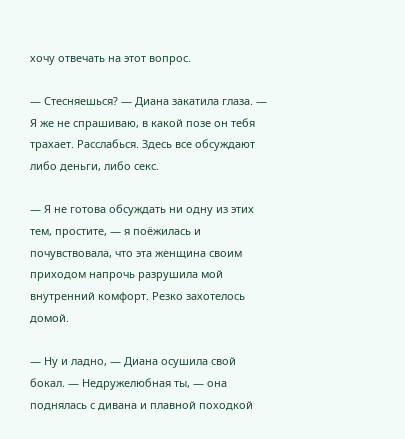хочу отвечать на этот вопрос.

— Стесняешься? — Диана закатила глаза. — Я же не спрашиваю, в какой позе он тебя трахает. Расслабься. Здесь все обсуждают либо деньги, либо секс.

— Я не готова обсуждать ни одну из этих тем, простите, — я поёжилась и почувствовала, что эта женщина своим приходом напрочь разрушила мой внутренний комфорт. Резко захотелось домой.

— Ну и ладно, — Диана осушила свой бокал. — Недружелюбная ты, — она поднялась с дивана и плавной походкой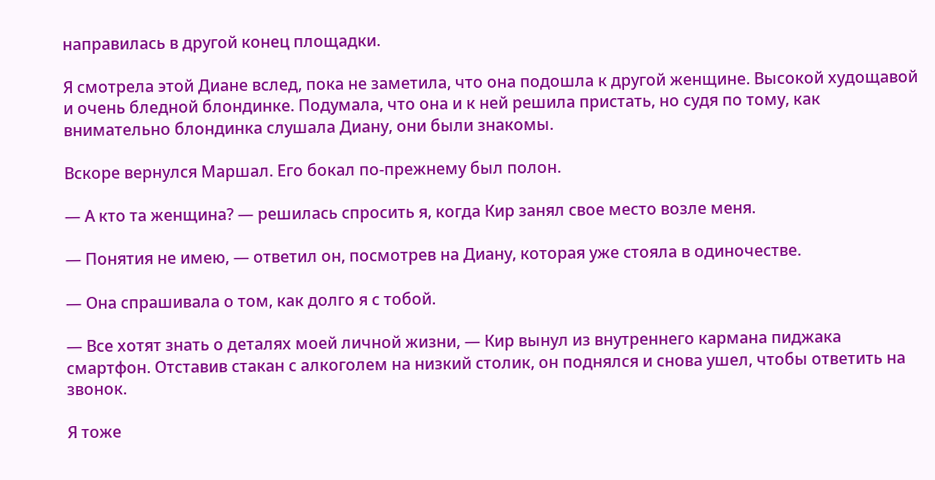направилась в другой конец площадки.

Я смотрела этой Диане вслед, пока не заметила, что она подошла к другой женщине. Высокой худощавой и очень бледной блондинке. Подумала, что она и к ней решила пристать, но судя по тому, как внимательно блондинка слушала Диану, они были знакомы.

Вскоре вернулся Маршал. Его бокал по-прежнему был полон.

— А кто та женщина? — решилась спросить я, когда Кир занял свое место возле меня.

— Понятия не имею, — ответил он, посмотрев на Диану, которая уже стояла в одиночестве.

— Она спрашивала о том, как долго я с тобой.

— Все хотят знать о деталях моей личной жизни, — Кир вынул из внутреннего кармана пиджака смартфон. Отставив стакан с алкоголем на низкий столик, он поднялся и снова ушел, чтобы ответить на звонок.

Я тоже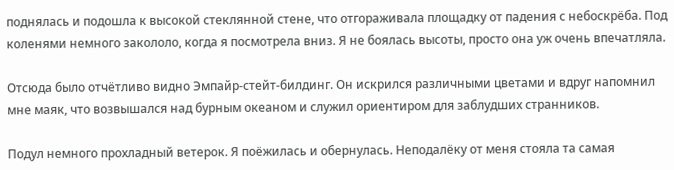поднялась и подошла к высокой стеклянной стене, что отгораживала площадку от падения с небоскрёба. Под коленями немного закололо, когда я посмотрела вниз. Я не боялась высоты, просто она уж очень впечатляла.

Отсюда было отчётливо видно Эмпайр-стейт-билдинг. Он искрился различными цветами и вдруг напомнил мне маяк, что возвышался над бурным океаном и служил ориентиром для заблудших странников.

Подул немного прохладный ветерок. Я поёжилась и обернулась. Неподалёку от меня стояла та самая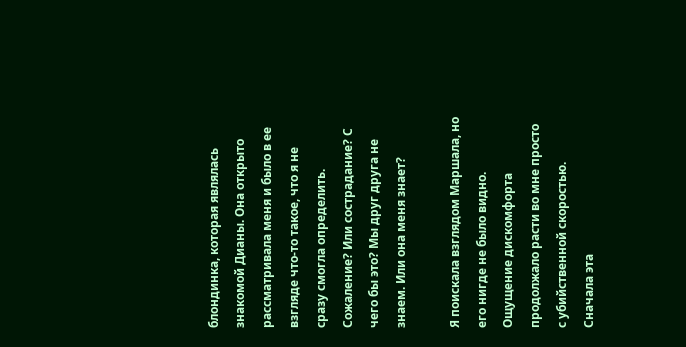блондинка, которая являлась знакомой Дианы. Она открыто рассматривала меня и было в ее взгляде что-то такое, что я не сразу смогла определить. Сожаление? Или сострадание? С чего бы это? Мы друг друга не знаем. Или она меня знает?

Я поискала взглядом Маршала, но его нигде не было видно. Ощущение дискомфорта продолжало расти во мне просто с убийственной скоростью. Сначала эта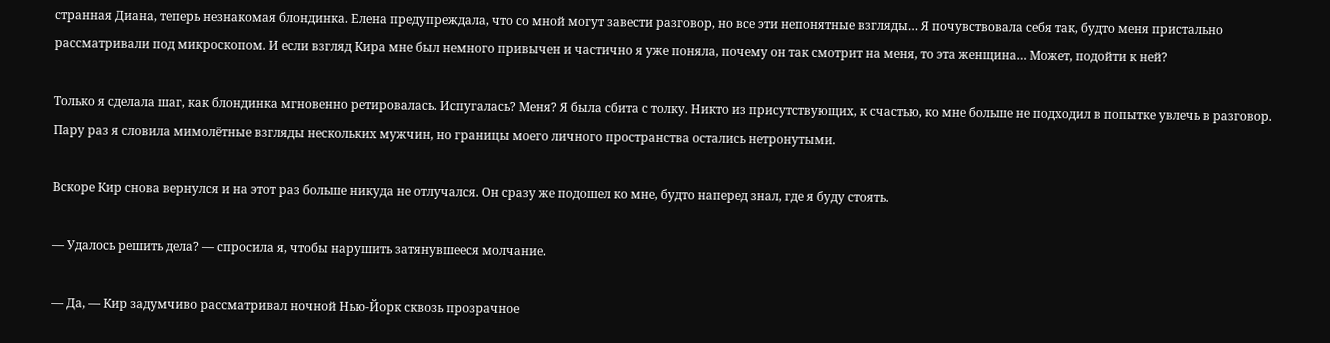странная Диана, теперь незнакомая блондинка. Елена предупреждала, что со мной могут завести разговор, но все эти непонятные взгляды… Я почувствовала себя так, будто меня пристально рассматривали под микроскопом. И если взгляд Кира мне был немного привычен и частично я уже поняла, почему он так смотрит на меня, то эта женщина… Может, подойти к ней?

Только я сделала шаг, как блондинка мгновенно ретировалась. Испугалась? Меня? Я была сбита с толку. Никто из присутствующих, к счастью, ко мне больше не подходил в попытке увлечь в разговор. Пару раз я словила мимолётные взгляды нескольких мужчин, но границы моего личного пространства остались нетронутыми.

Вскоре Кир снова вернулся и на этот раз больше никуда не отлучался. Он сразу же подошел ко мне, будто наперед знал, где я буду стоять.

— Удалось решить дела? — спросила я, чтобы нарушить затянувшееся молчание.

— Да, — Кир задумчиво рассматривал ночной Нью-Йорк сквозь прозрачное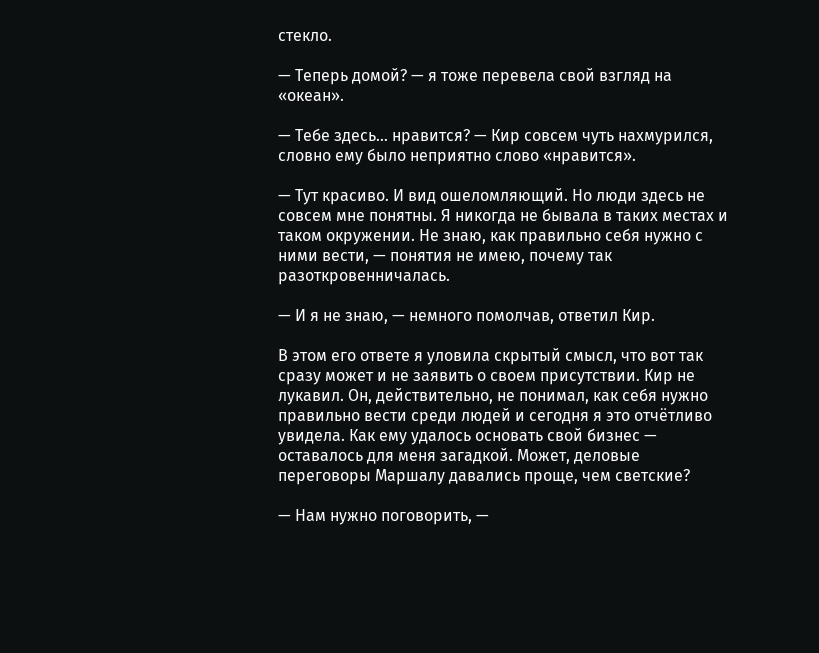стекло.

— Теперь домой? — я тоже перевела свой взгляд на «океан».

— Тебе здесь… нравится? — Кир совсем чуть нахмурился, словно ему было неприятно слово «нравится».

— Тут красиво. И вид ошеломляющий. Но люди здесь не совсем мне понятны. Я никогда не бывала в таких местах и таком окружении. Не знаю, как правильно себя нужно с ними вести, — понятия не имею, почему так разоткровенничалась.

— И я не знаю, — немного помолчав, ответил Кир.

В этом его ответе я уловила скрытый смысл, что вот так сразу может и не заявить о своем присутствии. Кир не лукавил. Он, действительно, не понимал, как себя нужно правильно вести среди людей и сегодня я это отчётливо увидела. Как ему удалось основать свой бизнес — оставалось для меня загадкой. Может, деловые переговоры Маршалу давались проще, чем светские?

— Нам нужно поговорить, —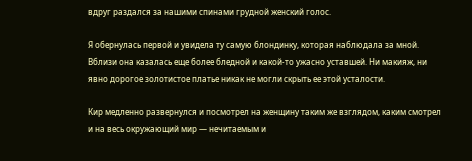вдруг раздался за нашими спинами грудной женский голос.

Я обернулась первой и увидела ту самую блондинку, которая наблюдала за мной. Вблизи она казалась еще более бледной и какой-то ужасно уставшей. Ни макияж, ни явно дорогое золотистое платье никак не могли скрыть ее этой усталости.

Кир медленно развернулся и посмотрел на женщину таким же взглядом, каким смотрел и на весь окружающий мир — нечитаемым и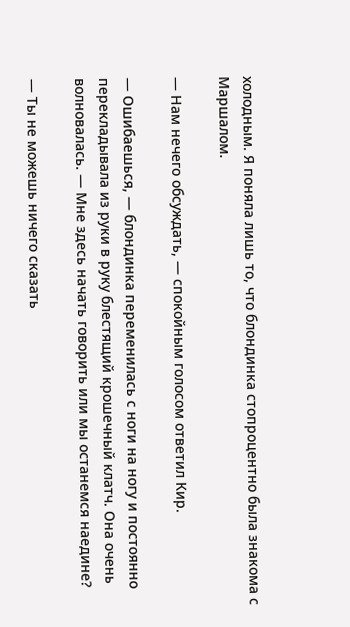холодным. Я поняла лишь то, что блондинка стопроцентно была знакома с Маршалом.

— Нам нечего обсуждать, — спокойным голосом ответил Кир.

— Ошибаешься, — блондинка переменилась с ноги на ногу и постоянно перекладывала из руки в руку блестящий крошечный клатч. Она очень волновалась. — Мне здесь начать говорить или мы останемся наедине?

— Ты не можешь ничего сказать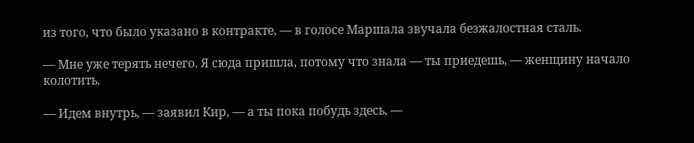из того, что было указано в контракте, — в голосе Маршала звучала безжалостная сталь.

— Мне уже терять нечего. Я сюда пришла, потому что знала — ты приедешь, — женщину начало колотить.

— Идем внутрь, — заявил Кир, — а ты пока побудь здесь, —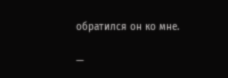обратился он ко мне.

—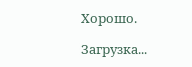Хорошо.

Загрузка...